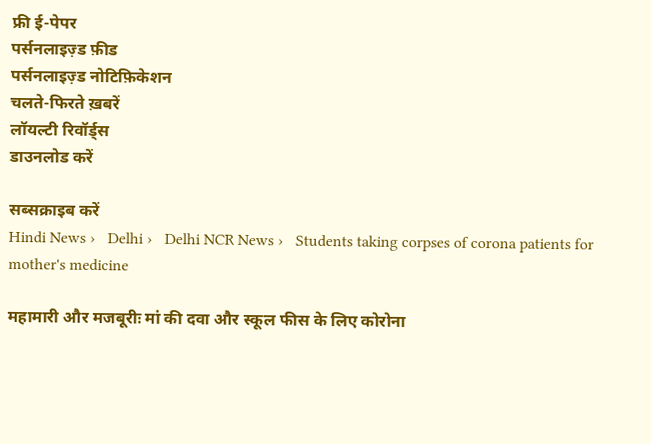फ्री ई-पेपर
पर्सनलाइज़्ड फ़ीड
पर्सनलाइज़्ड नोटिफ़िकेशन
चलते-फिरते ख़बरें
लॉयल्टी रिवॉर्ड्स
डाउनलोड करें

सब्सक्राइब करें
Hindi News ›   Delhi ›   Delhi NCR News ›   Students taking corpses of corona patients for mother's medicine

महामारी और मजबूरीः मां की दवा और स्कूल फीस के लिए कोरोना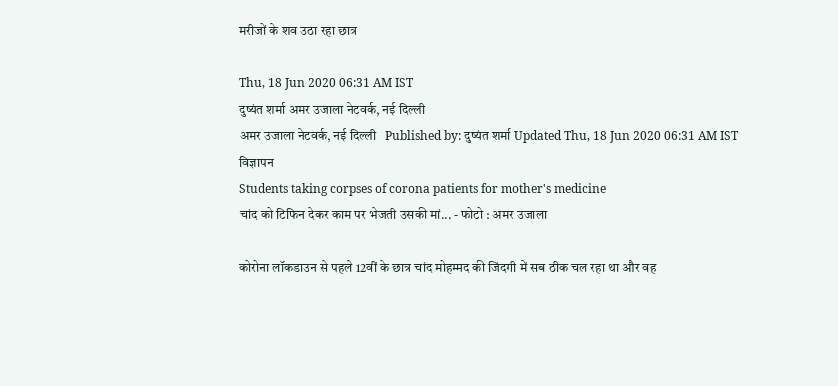मरीजों के शव उठा रहा छात्र

Thu, 18 Jun 2020 06:31 AM IST
दुष्यंत शर्मा अमर उजाला नेटवर्क, नई दिल्ली
अमर उजाला नेटवर्क, नई दिल्ली   Published by: दुष्यंत शर्मा Updated Thu, 18 Jun 2020 06:31 AM IST
विज्ञापन
Students taking corpses of corona patients for mother's medicine
चांद को टिफिन देकर काम पर भेजती उसकी मां... - फोटो : अमर उजाला

कोरोना लॉकडाउन से पहले 12वीं के छात्र चांद मोहम्मद की जिंदगी में सब ठीक चल रहा था और वह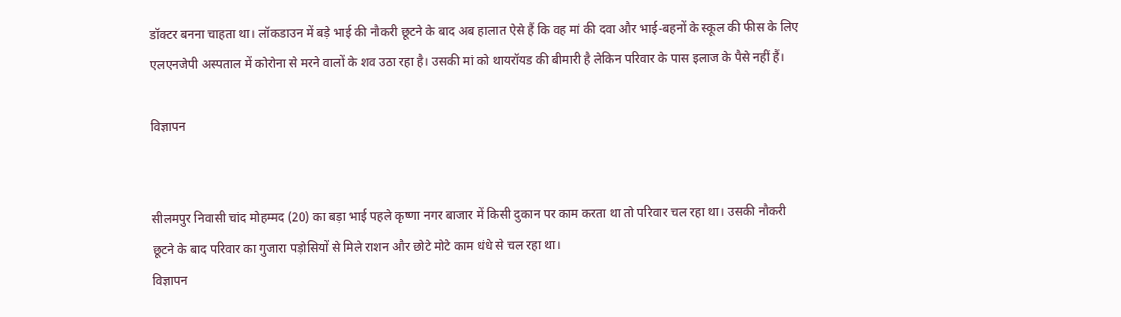डॉक्टर बनना चाहता था। लॉकडाउन में बड़े भाई की नौकरी छूटने के बाद अब हालात ऐसे हैं कि वह मां की दवा और भाई-बहनों के स्कूल की फीस के लिए एलएनजेपी अस्पताल में कोरोना से मरने वालों के शव उठा रहा है। उसकी मां को थायरॉयड की बीमारी है लेकिन परिवार के पास इलाज के पैसे नहीं हैं।

विज्ञापन


सीलमपुर निवासी चांद मोहम्मद (20) का बड़ा भाई पहले कृष्णा नगर बाजार में किसी दुकान पर काम करता था तो परिवार चल रहा था। उसकी नौकरी छूटने के बाद परिवार का गुजारा पड़ोसियों से मिले राशन और छोटे मोटे काम धंधे से चल रहा था।
विज्ञापन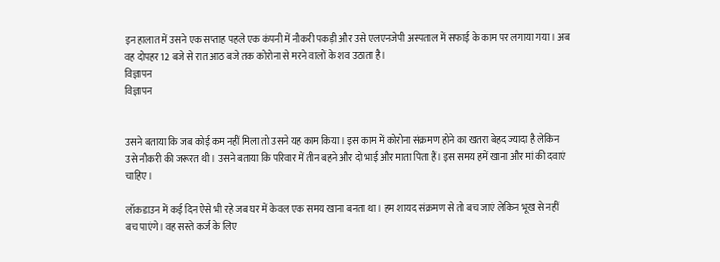इन हालात में उसने एक सप्ताह पहले एक कंपनी में नौकरी पकड़ी और उसे एलएनजेपी अस्पताल में सफाई के काम पर लगाया गया। अब वह दोपहर 12 बजे से रात आठ बजे तक कोरोना से मरने वालों के शव उठाता है।
विज्ञापन
विज्ञापन


उसने बताया कि जब कोई कम नहीं मिला तो उसने यह काम किया। इस काम में कोरोना संक्रमण होने का खतरा बेहद ज्यादा है लेकिन उसे नौकरी की जरूरत थी। उसने बताया कि परिवार में तीन बहने और दो भाई और माता पिता हैं। इस समय हमें खाना और मां की दवाएं चाहिए।

लॉकडाउन में कई दिन ऐसे भी रहे जब घर में केवल एक समय खाना बनता था। हम शायद संक्रमण से तो बच जाएं लेकिन भूख से नहीं बच पाएंगे। वह सस्ते कर्ज के लिए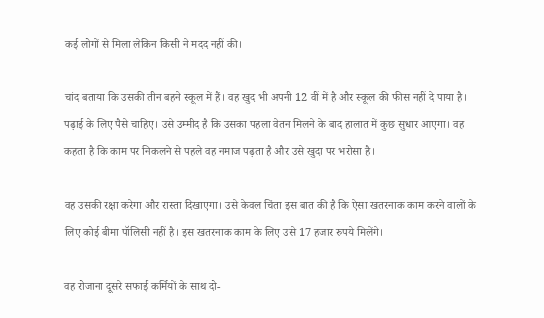कई लोगों से मिला लेकिन किसी ने मदद नहीं की।

चांद बताया कि उसकी तीन बहने स्कूल में हैं। वह खुद भी अपनी 12 वीं में है और स्कूल की फीस नहीं दे पाया है। पढ़ाई के लिए पैसे चाहिए। उसे उम्मीद है कि उसका पहला वेतन मिलने के बाद हालात में कुछ सुधार आएगा। वह कहता है कि काम पर निकलने से पहले वह नमाज पढ़ता है और उसे खुदा पर भरोसा है।

वह उसकी रक्षा करेगा और रास्ता दिखाएगा। उसे केवल चिंता इस बात की है कि ऐसा खतरनाक काम करने वालों के लिए कोई बीमा पॉलिसी नहीं है। इस खतरनाक काम के लिए उसे 17 हजार रुपये मिलेंगे।

वह रोजाना दूसरे सफाई कर्मियों के साथ दो-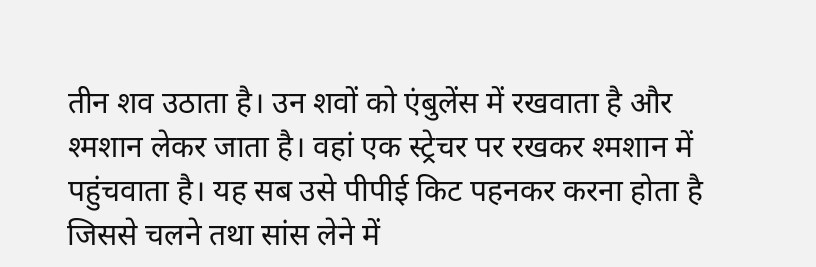तीन शव उठाता है। उन शवों को एंबुलेंस में रखवाता है और श्मशान लेकर जाता है। वहां एक स्ट्रेचर पर रखकर श्मशान में पहुंचवाता है। यह सब उसे पीपीई किट पहनकर करना होता है जिससे चलने तथा सांस लेने में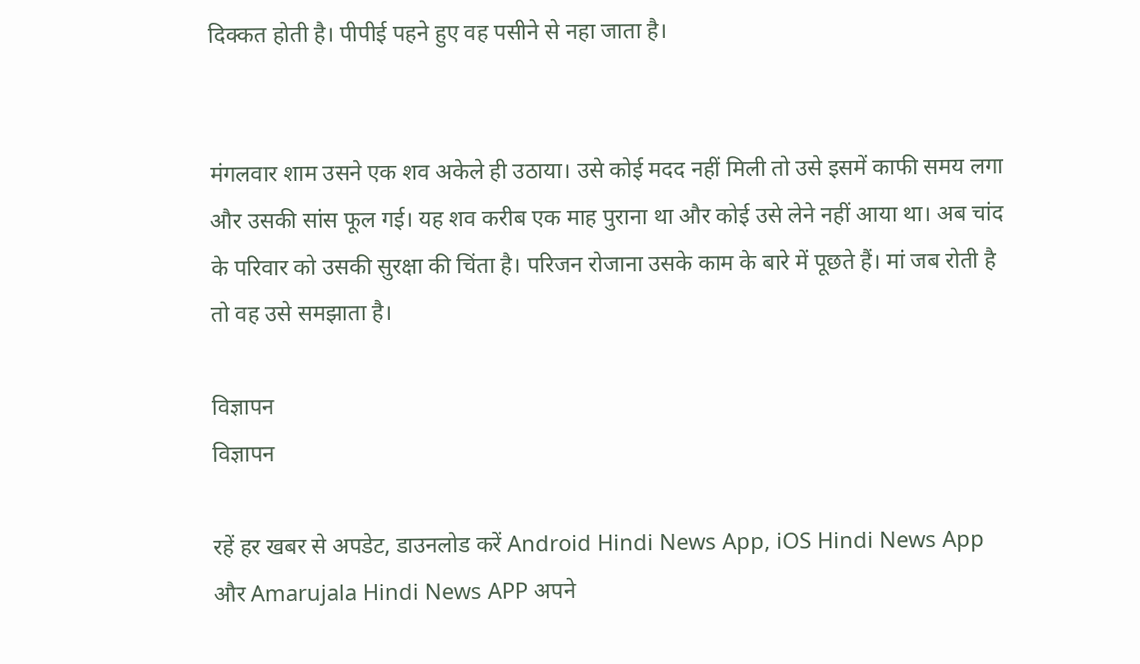दिक्कत होती है। पीपीई पहने हुए वह पसीने से नहा जाता है।


मंगलवार शाम उसने एक शव अकेले ही उठाया। उसे कोई मदद नहीं मिली तो उसे इसमें काफी समय लगा और उसकी सांस फूल गई। यह शव करीब एक माह पुराना था और कोई उसे लेने नहीं आया था। अब चांद के परिवार को उसकी सुरक्षा की चिंता है। परिजन रोजाना उसके काम के बारे में पूछते हैं। मां जब रोती है तो वह उसे समझाता है।

विज्ञापन
विज्ञापन

रहें हर खबर से अपडेट, डाउनलोड करें Android Hindi News App, iOS Hindi News App और Amarujala Hindi News APP अपने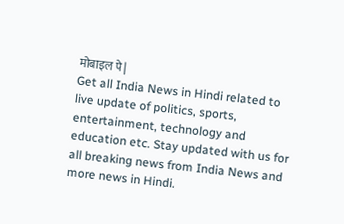मोबाइल पे|
Get all India News in Hindi related to live update of politics, sports, entertainment, technology and education etc. Stay updated with us for all breaking news from India News and more news in Hindi.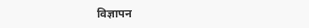विज्ञापन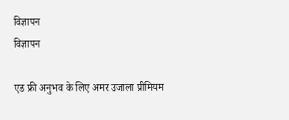विज्ञापन
विज्ञापन

एड फ्री अनुभव के लिए अमर उजाला प्रीमियम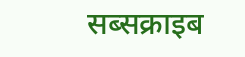सब्सक्राइब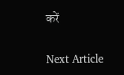करें

Next Article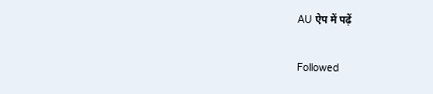AU ऐप में पढ़ें

Followed